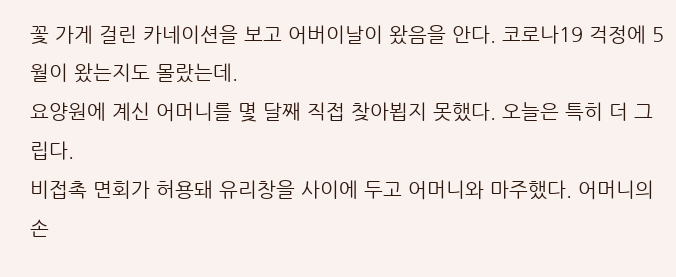꽃 가게 걸린 카네이션을 보고 어버이날이 왔음을 안다. 코로나19 걱정에 5월이 왔는지도 몰랐는데.
요양원에 계신 어머니를 몇 달째 직접 찾아뵙지 못했다. 오늘은 특히 더 그립다.
비접촉 면회가 허용돼 유리창을 사이에 두고 어머니와 마주했다. 어머니의 손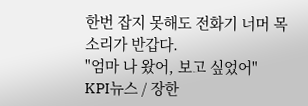한번 잡지 못해도 전화기 너머 목소리가 반갑다.
"엄마 나 왔어, 보고 싶었어"
KPI뉴스 / 장한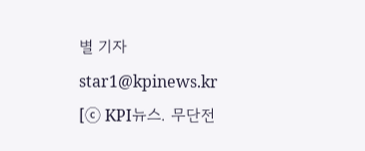별 기자 star1@kpinews.kr
[ⓒ KPI뉴스. 무단전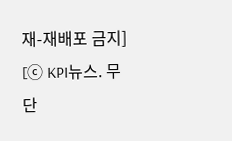재-재배포 금지]
[ⓒ KPI뉴스. 무단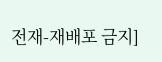전재-재배포 금지]